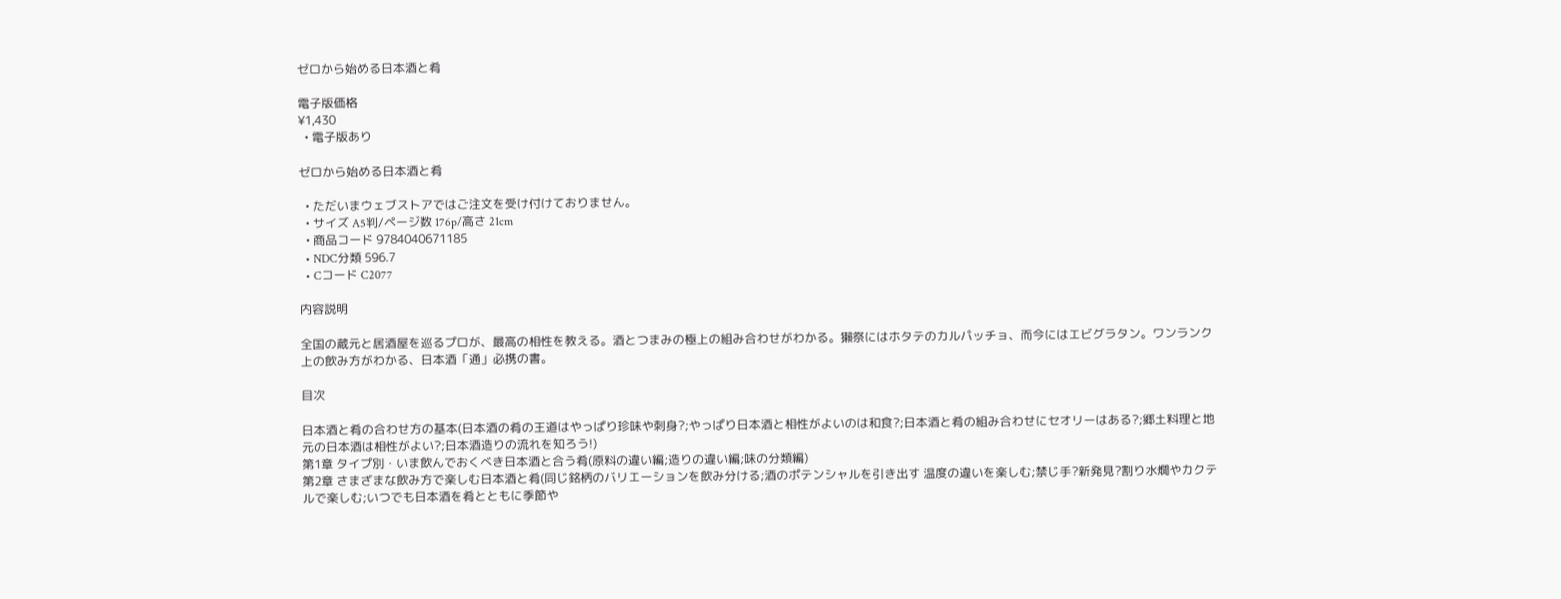ゼロから始める日本酒と肴

電子版価格
¥1,430
  • 電子版あり

ゼロから始める日本酒と肴

  • ただいまウェブストアではご注文を受け付けておりません。
  • サイズ A5判/ページ数 176p/高さ 21cm
  • 商品コード 9784040671185
  • NDC分類 596.7
  • Cコード C2077

内容説明

全国の蔵元と居酒屋を巡るプロが、最高の相性を教える。酒とつまみの極上の組み合わせがわかる。獺祭にはホタテのカルパッチョ、而今にはエビグラタン。ワンランク上の飲み方がわかる、日本酒「通」必携の書。

目次

日本酒と肴の合わせ方の基本(日本酒の肴の王道はやっぱり珍味や刺身?;やっぱり日本酒と相性がよいのは和食?;日本酒と肴の組み合わせにセオリーはある?;郷土料理と地元の日本酒は相性がよい?;日本酒造りの流れを知ろう!)
第1章 タイプ別・いま飲んでおくべき日本酒と合う肴(原料の違い編;造りの違い編;味の分類編)
第2章 さまざまな飲み方で楽しむ日本酒と肴(同じ銘柄のバリエーションを飲み分ける;酒のポテンシャルを引き出す 温度の違いを楽しむ;禁じ手?新発見?割り水燗やカクテルで楽しむ;いつでも日本酒を肴とともに季節や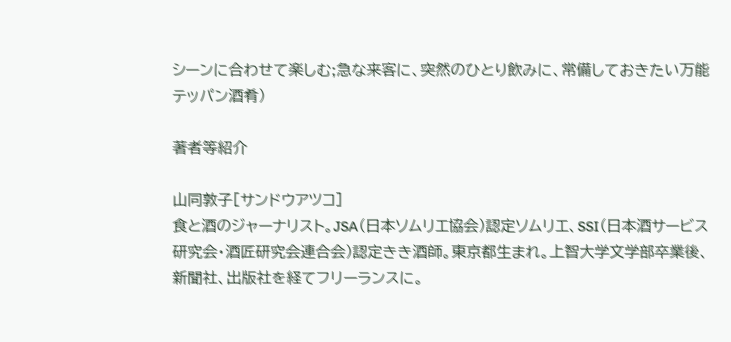シーンに合わせて楽しむ;急な来客に、突然のひとり飲みに、常備しておきたい万能テッパン酒肴)

著者等紹介

山同敦子[サンドウアツコ]
食と酒のジャーナリスト。JSA(日本ソムリエ協会)認定ソムリエ、SSI(日本酒サービス研究会・酒匠研究会連合会)認定きき酒師。東京都生まれ。上智大学文学部卒業後、新聞社、出版社を経てフリーランスに。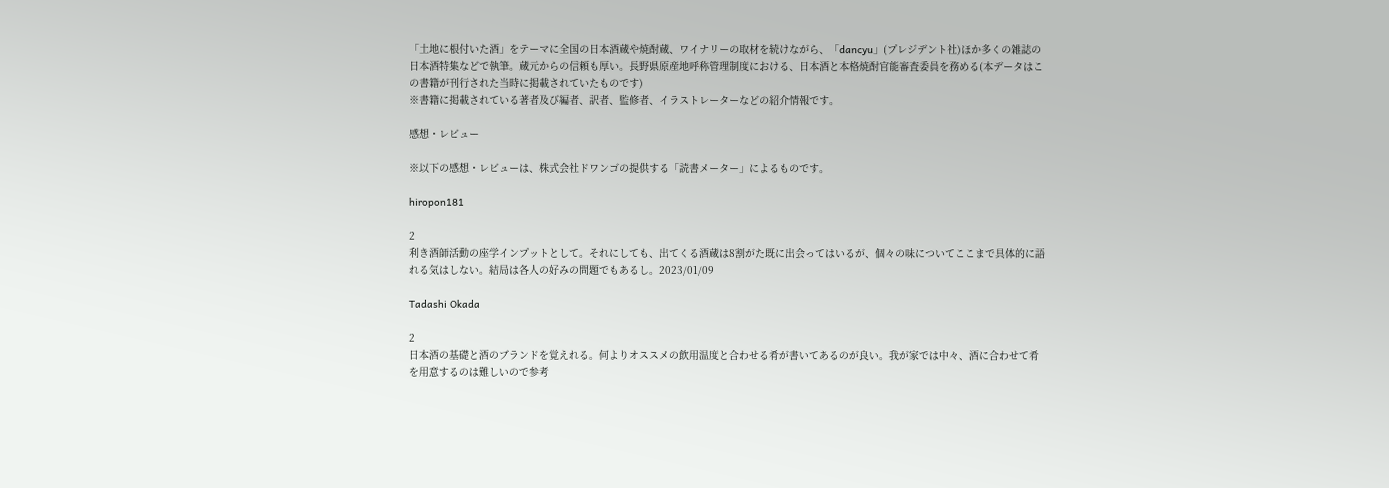「土地に根付いた酒」をテーマに全国の日本酒蔵や焼酎蔵、ワイナリーの取材を続けながら、「dancyu」(プレジデント社)ほか多くの雑誌の日本酒特集などで執筆。蔵元からの信頼も厚い。長野県原産地呼称管理制度における、日本酒と本格焼酎官能審査委員を務める(本データはこの書籍が刊行された当時に掲載されていたものです)
※書籍に掲載されている著者及び編者、訳者、監修者、イラストレーターなどの紹介情報です。

感想・レビュー

※以下の感想・レビューは、株式会社ドワンゴの提供する「読書メーター」によるものです。

hiropon181

2
利き酒師活動の座学インプットとして。それにしても、出てくる酒蔵は8割がた既に出会ってはいるが、個々の味についてここまで具体的に語れる気はしない。結局は各人の好みの問題でもあるし。2023/01/09

Tadashi Okada

2
日本酒の基礎と酒のブランドを覚えれる。何よりオススメの飲用温度と合わせる肴が書いてあるのが良い。我が家では中々、酒に合わせて肴を用意するのは難しいので参考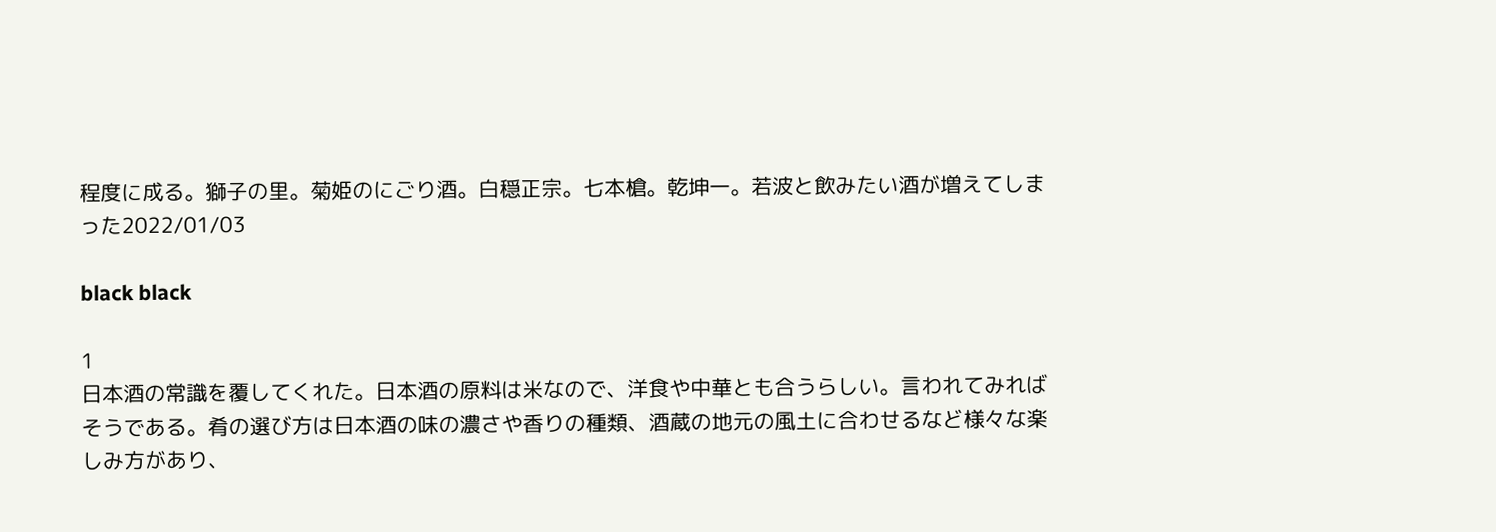程度に成る。獅子の里。菊姫のにごり酒。白穏正宗。七本槍。乾坤一。若波と飲みたい酒が増えてしまった2022/01/03

black black

1
日本酒の常識を覆してくれた。日本酒の原料は米なので、洋食や中華とも合うらしい。言われてみればそうである。肴の選び方は日本酒の味の濃さや香りの種類、酒蔵の地元の風土に合わせるなど様々な楽しみ方があり、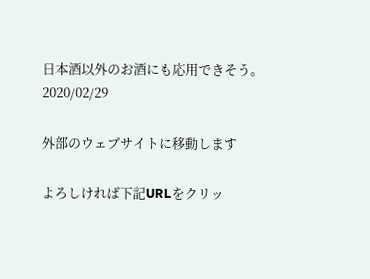日本酒以外のお酒にも応用できそう。2020/02/29

外部のウェブサイトに移動します

よろしければ下記URLをクリッ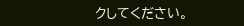クしてください。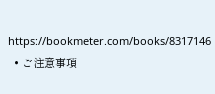https://bookmeter.com/books/8317146
  • ご注意事項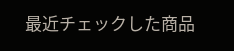最近チェックした商品